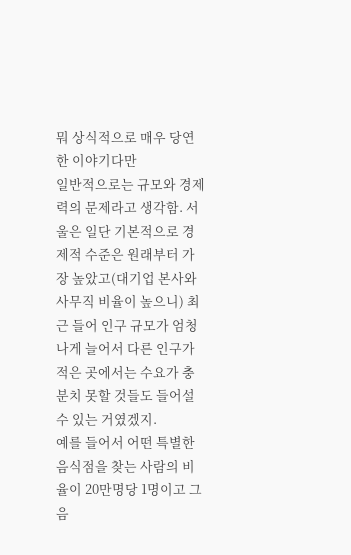뭐 상식적으로 매우 당연한 이야기다만
일반적으로는 규모와 경제력의 문제라고 생각함. 서울은 일단 기본적으로 경제적 수준은 원래부터 가장 높았고(대기업 본사와 사무직 비율이 높으니) 최근 들어 인구 규모가 엄청나게 늘어서 다른 인구가 적은 곳에서는 수요가 충분치 못할 것들도 들어설 수 있는 거였겠지.
예를 들어서 어떤 특별한 음식점을 찾는 사람의 비율이 20만명당 1명이고 그 음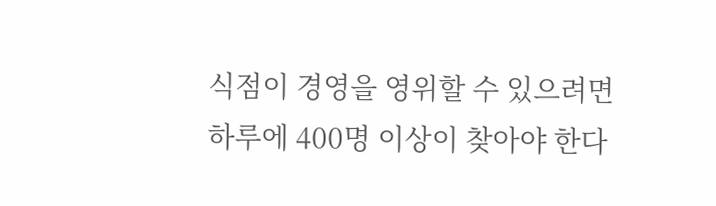식점이 경영을 영위할 수 있으려면 하루에 400명 이상이 찾아야 한다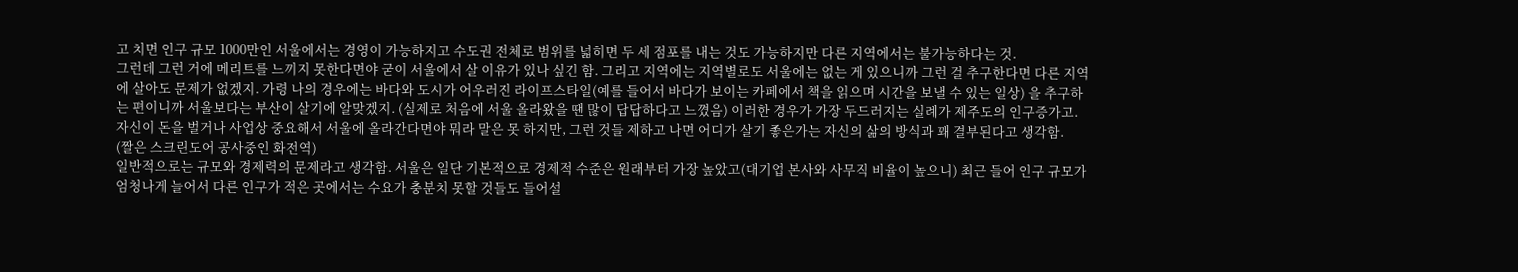고 치면 인구 규모 1000만인 서울에서는 경영이 가능하지고 수도권 전체로 범위를 넓히면 두 세 점포를 내는 것도 가능하지만 다른 지역에서는 불가능하다는 것.
그런데 그런 거에 메리트를 느끼지 못한다면야 굳이 서울에서 살 이유가 있나 싶긴 함. 그리고 지역에는 지역별로도 서울에는 없는 게 있으니까 그런 걸 추구한다면 다른 지역에 살아도 문제가 없겠지. 가령 나의 경우에는 바다와 도시가 어우러진 라이프스타일(예를 들어서 바다가 보이는 카페에서 책을 읽으며 시간을 보낼 수 있는 일상) 을 추구하는 편이니까 서울보다는 부산이 살기에 알맞겠지. (실제로 처음에 서울 올라왔을 땐 많이 답답하다고 느꼈음) 이러한 경우가 가장 두드러지는 실례가 제주도의 인구증가고.
자신이 돈을 벌거나 사업상 중요해서 서울에 올라간다면야 뭐라 말은 못 하지만, 그런 것들 제하고 나면 어디가 살기 좋은가는 자신의 삶의 방식과 꽤 결부된다고 생각함.
(짤은 스크린도어 공사중인 화전역)
일반적으로는 규모와 경제력의 문제라고 생각함. 서울은 일단 기본적으로 경제적 수준은 원래부터 가장 높았고(대기업 본사와 사무직 비율이 높으니) 최근 들어 인구 규모가 엄청나게 늘어서 다른 인구가 적은 곳에서는 수요가 충분치 못할 것들도 들어설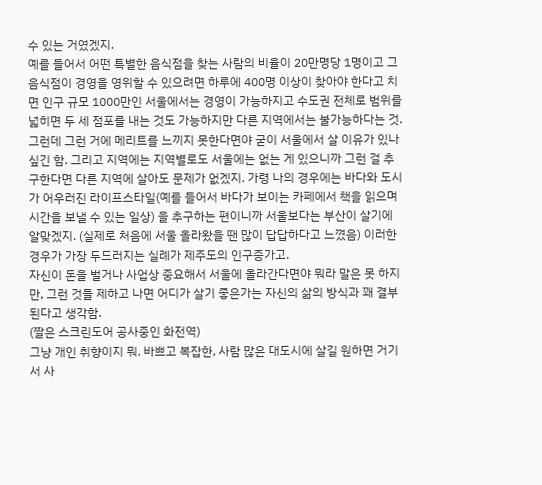수 있는 거였겠지.
예를 들어서 어떤 특별한 음식점을 찾는 사람의 비율이 20만명당 1명이고 그 음식점이 경영을 영위할 수 있으려면 하루에 400명 이상이 찾아야 한다고 치면 인구 규모 1000만인 서울에서는 경영이 가능하지고 수도권 전체로 범위를 넓히면 두 세 점포를 내는 것도 가능하지만 다른 지역에서는 불가능하다는 것.
그런데 그런 거에 메리트를 느끼지 못한다면야 굳이 서울에서 살 이유가 있나 싶긴 함. 그리고 지역에는 지역별로도 서울에는 없는 게 있으니까 그런 걸 추구한다면 다른 지역에 살아도 문제가 없겠지. 가령 나의 경우에는 바다와 도시가 어우러진 라이프스타일(예를 들어서 바다가 보이는 카페에서 책을 읽으며 시간을 보낼 수 있는 일상) 을 추구하는 편이니까 서울보다는 부산이 살기에 알맞겠지. (실제로 처음에 서울 올라왔을 땐 많이 답답하다고 느꼈음) 이러한 경우가 가장 두드러지는 실례가 제주도의 인구증가고.
자신이 돈을 벌거나 사업상 중요해서 서울에 올라간다면야 뭐라 말은 못 하지만, 그런 것들 제하고 나면 어디가 살기 좋은가는 자신의 삶의 방식과 꽤 결부된다고 생각함.
(짤은 스크린도어 공사중인 화전역)
그냥 개인 취향이지 뭐. 바쁘고 복잡한, 사람 많은 대도시에 살길 원하면 거기서 사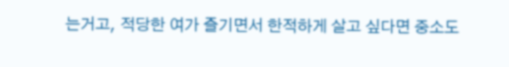는거고, 적당한 여가 즐기면서 한적하게 살고 싶다면 중소도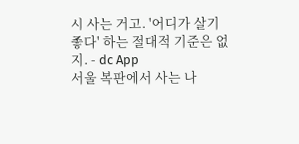시 사는 거고. '어디가 살기 좋다' 하는 절대적 기준은 없지. - dc App
서울 복판에서 사는 나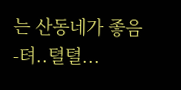는 산동네가 좋음 -텨..텰텰...